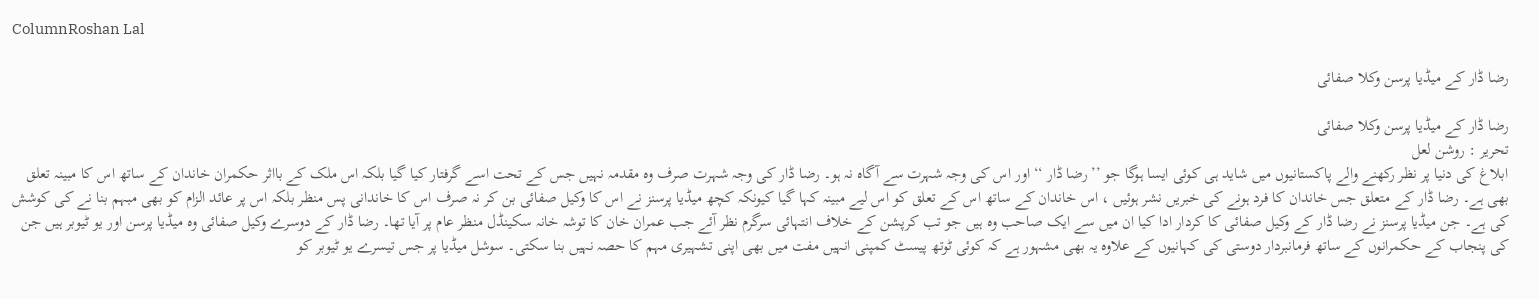ColumnRoshan Lal

رضا ڈار کے میڈیا پرسن وکلا صفائی

رضا ڈار کے میڈیا پرسن وکلا صفائی
تحریر : روشن لعل
ابلاغ کی دنیا پر نظر رکھنے والے پاکستانیوں میں شاید ہی کوئی ایسا ہوگا جو ’’ رضا ڈار ‘‘ اور اس کی وجہ شہرت سے آگاہ نہ ہو۔ رضا ڈار کی وجہ شہرت صرف وہ مقدمہ نہیں جس کے تحت اسے گرفتار کیا گیا بلکہ اس ملک کے بااثر حکمران خاندان کے ساتھ اس کا مبینہ تعلق بھی ہے۔ رضا ڈار کے متعلق جس خاندان کا فرد ہونے کی خبریں نشر ہوئیں ، اس خاندان کے ساتھ اس کے تعلق کو اس لیے مبینہ کہا گیا کیونکہ کچھ میڈیا پرسنز نے اس کا وکیل صفائی بن کر نہ صرف اس کا خاندانی پس منظر بلکہ اس پر عائد الزام کو بھی مبہم بنا نے کی کوشش کی ہے۔ جن میڈیا پرسنز نے رضا ڈار کے وکیل صفائی کا کردار ادا کیا ان میں سے ایک صاحب وہ ہیں جو تب کرپشن کے خلاف انتہائی سرگرم نظر آئے جب عمران خان کا توشہ خانہ سکینڈل منظر عام پر آیا تھا۔ رضا ڈار کے دوسرے وکیل صفائی وہ میڈیا پرسن اور یو ٹیوبر ہیں جن کی پنجاب کے حکمرانوں کے ساتھ فرمانبردار دوستی کی کہانیوں کے علاوہ یہ بھی مشہور ہے کہ کوئی ٹوتھ پیسٹ کمپنی انہیں مفت میں بھی اپنی تشہیری مہم کا حصہ نہیں بنا سکتی۔ سوشل میڈیا پر جس تیسرے یو ٹیوبر کو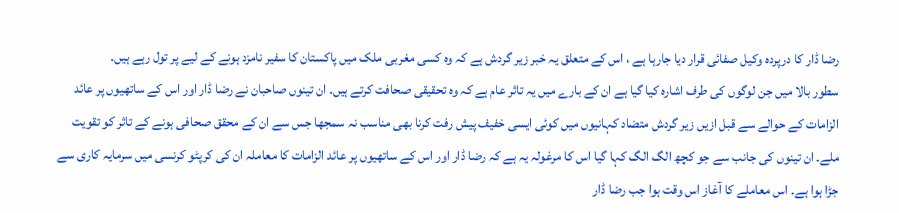رضا ڈار کا درپردہ وکیل صفائی قرار دیا جارہا ہے ، اس کے متعلق یہ خبر زیر گردش ہے کہ وہ کسی مغربی ملک میں پاکستان کا سفیر نامزد ہونے کے لیے پر تول رہے ہیں۔
سطور بالا میں جن لوگوں کی طرف اشارہ کیا گیا ہے ان کے بارے میں یہ تاثر عام ہے کہ وہ تحقیقی صحافت کرتے ہیں۔ ان تینوں صاحبان نے رضا ڈار اور اس کے ساتھیوں پر عائد الزامات کے حوالے سے قبل ازیں زیر گردش متضاد کہانیوں میں کوئی ایسی خفیف پیش رفت کرنا بھی مناسب نہ سمجھا جس سے ان کے محقق صحافی ہونے کے تاثر کو تقویت ملے۔ ان تینوں کی جانب سے جو کچھ الگ الگ کہا گیا اس کا مرغولہ یہ ہے کہ رضا ڈار اور اس کے ساتھیوں پر عائد الزامات کا معاملہ ان کی کرپٹو کرنسی میں سرمایہ کاری سے جڑا ہوا ہے۔ اس معاملے کا آغاز اس وقت ہوا جب رضا ڈار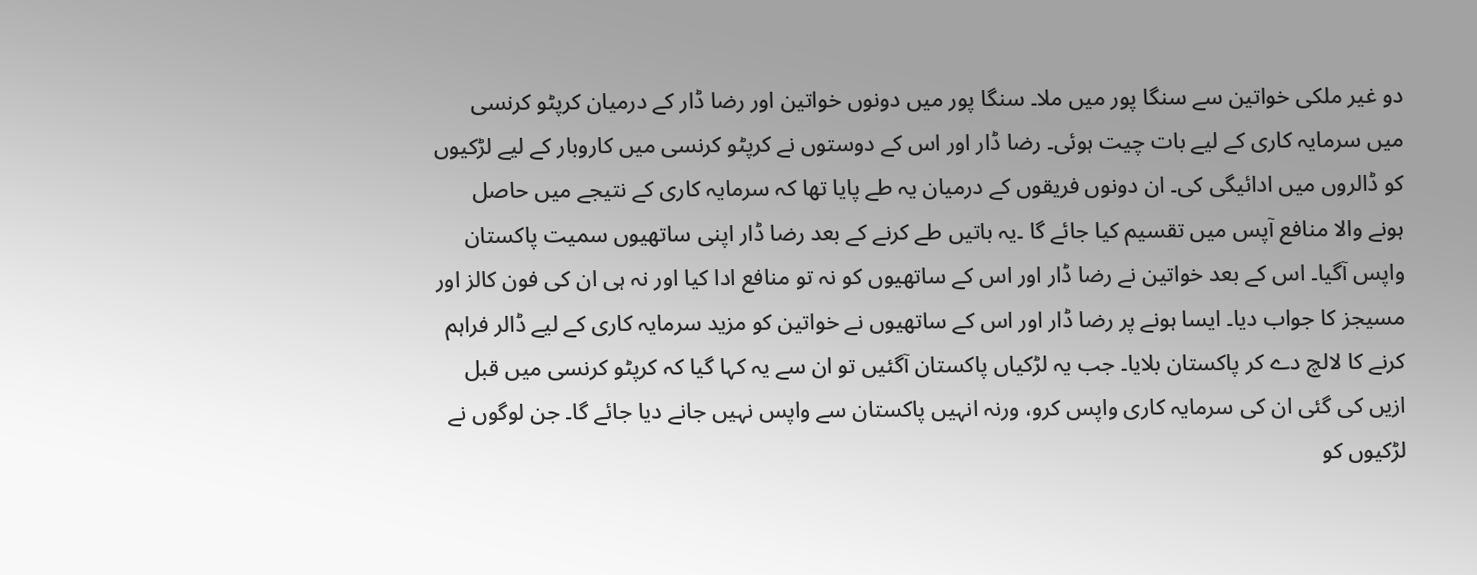دو غیر ملکی خواتین سے سنگا پور میں ملا۔ سنگا پور میں دونوں خواتین اور رضا ڈار کے درمیان کرپٹو کرنسی میں سرمایہ کاری کے لیے بات چیت ہوئی۔ رضا ڈار اور اس کے دوستوں نے کرپٹو کرنسی میں کاروبار کے لیے لڑکیوں کو ڈالروں میں ادائیگی کی۔ ان دونوں فریقوں کے درمیان یہ طے پایا تھا کہ سرمایہ کاری کے نتیجے میں حاصل ہونے والا منافع آپس میں تقسیم کیا جائے گا ۔یہ باتیں طے کرنے کے بعد رضا ڈار اپنی ساتھیوں سمیت پاکستان واپس آگیا۔ اس کے بعد خواتین نے رضا ڈار اور اس کے ساتھیوں کو نہ تو منافع ادا کیا اور نہ ہی ان کی فون کالز اور مسیجز کا جواب دیا۔ ایسا ہونے پر رضا ڈار اور اس کے ساتھیوں نے خواتین کو مزید سرمایہ کاری کے لیے ڈالر فراہم کرنے کا لالچ دے کر پاکستان بلایا۔ جب یہ لڑکیاں پاکستان آگئیں تو ان سے یہ کہا گیا کہ کرپٹو کرنسی میں قبل ازیں کی گئی ان کی سرمایہ کاری واپس کرو، ورنہ انہیں پاکستان سے واپس نہیں جانے دیا جائے گا۔ جن لوگوں نے لڑکیوں کو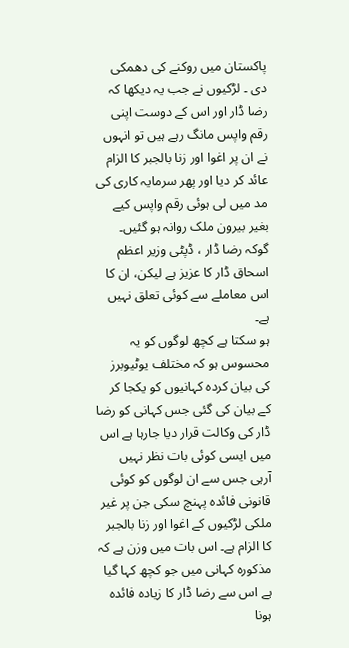پاکستان میں روکنے کی دھمکی دی ۔ لڑکیوں نے جب یہ دیکھا کہ رضا ڈار اور اس کے دوست اپنی رقم واپس مانگ رہے ہیں تو انہوں نے ان پر اغوا اور زنا بالجبر کا الزام عائد کر دیا اور پھر سرمایہ کاری کی مد میں لی ہوئی رقم واپس کیے بغیر بیرون ملک روانہ ہو گئیں۔ گوکہ رضا ڈار ، ڈپٹی وزیر اعظم اسحاق ڈار کا عزیز ہے لیکن، ان کا اس معاملے سے کوئی تعلق نہیں ہے۔
ہو سکتا ہے کچھ لوگوں کو یہ محسوس ہو کہ مختلف یوٹیوبرز کی بیان کردہ کہانیوں کو یکجا کر کے بیان کی گئی جس کہانی کو رضا ڈار کی وکالت قرار دیا جارہا ہے اس میں ایسی کوئی بات نظر نہیں آرہی جس سے ان لوگوں کو کوئی قانونی فائدہ پہنچ سکی جن پر غیر ملکی لڑکیوں کے اغوا اور زنا بالجبر کا الزام ہے۔ اس بات میں وزن ہے کہ مذکورہ کہانی میں جو کچھ کہا گیا ہے اس سے رضا ڈار کا زیادہ فائدہ ہونا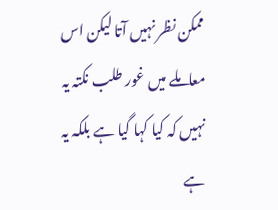ممکن نظر نہیں آتا لیکن اس معاملے میں غور طلب نکتہ یہ نہیں کہ کیا کہا گیا ہے بلکہ یہ ہے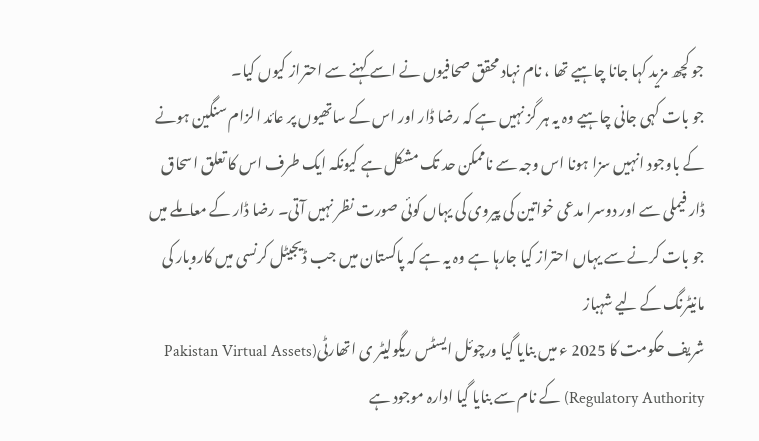جو کچھ مزید کہا جانا چاہیے تھا ، نام نہاد محقق صحافیوں نے اسے کہنے سے احتراز کیوں کیا۔
جو بات کہی جانی چاہیے وہ یہ ہر گز نہیں ہے کہ رضا ڈار اور اس کے ساتھیوں پر عائد الزام سنگین ہونے کے باوجود انہیں سزا ہونا اس وجہ سے ناممکن حد تک مشکل ہے کیونکہ ایک طرف اس کا تعلق اسحاق ڈار فیملی سے اور دوسرا مدعی خواتین کی پیروی کی یہاں کوئی صورت نظر نہیں آتی۔ رضا ڈار کے معاملے میں جو بات کرنے سے یہاں احتراز کیا جارہا ہے وہ یہ ہے کہ پاکستان میں جب ڈیجیٹل کرنسی میں کاروبار کی مانیٹرنگ کے لیے شہباز
شریف حکومت کا 2025 ء میں بنایا گیا ورچوئل ایسٹس ریگولیٹر ی اتھارٹی(Pakistan Virtual Assets Regulatory Authority) کے نام سے بنایا گیا ادارہ موجود ہے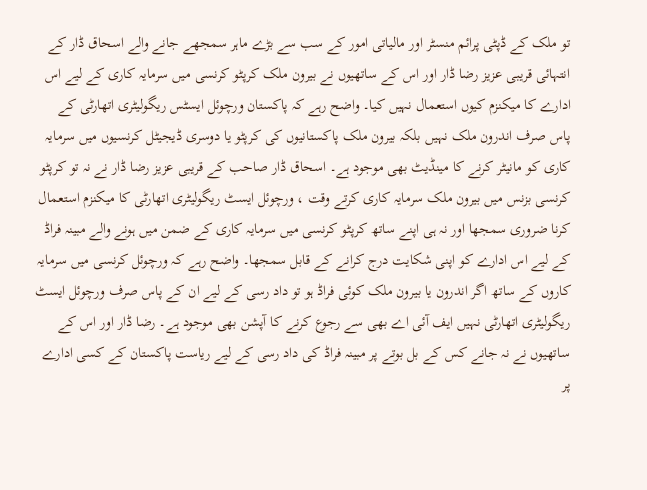تو ملک کے ڈپٹی پرائم منسٹر اور مالیاتی امور کے سب سے بڑے ماہر سمجھے جانے والے اسحاق ڈار کے انتہائی قریبی عزیز رضا ڈار اور اس کے ساتھیوں نے بیرون ملک کرپٹو کرنسی میں سرمایہ کاری کے لیے اس ادارے کا میکنزم کیوں استعمال نہیں کیا۔ واضح رہے کہ پاکستان ورچوئل ایسٹس ریگولیٹری اتھارٹی کے پاس صرف اندرون ملک نہیں بلکہ بیرون ملک پاکستانیوں کی کرپٹو یا دوسری ڈیجیٹل کرنسیوں میں سرمایہ کاری کو مانیٹر کرنے کا مینڈیٹ بھی موجود ہے۔ اسحاق ڈار صاحب کے قریبی عزیز رضا ڈار نے نہ تو کرپٹو کرنسی بزنس میں بیرون ملک سرمایہ کاری کرتے وقت ، ورچوئل ایسٹ ریگولیٹری اتھارٹی کا میکنزم استعمال کرنا ضروری سمجھا اور نہ ہی اپنے ساتھ کرپٹو کرنسی میں سرمایہ کاری کے ضمن میں ہونے والے مبینہ فراڈ کے لیے اس ادارے کو اپنی شکایت درج کرانے کے قابل سمجھا۔ واضح رہے کہ ورچوئل کرنسی میں سرمایہ کاروں کے ساتھ اگر اندرون یا بیرون ملک کوئی فراڈ ہو تو داد رسی کے لیے ان کے پاس صرف ورچوئل ایسٹ ریگولیٹری اتھارٹی نہیں ایف آئی اے بھی سے رجوع کرنے کا آپشن بھی موجود ہے۔ رضا ڈار اور اس کے ساتھیوں نے نہ جانے کس کے بل بوتے پر مبینہ فراڈ کی داد رسی کے لیے ریاست پاکستان کے کسی ادارے پر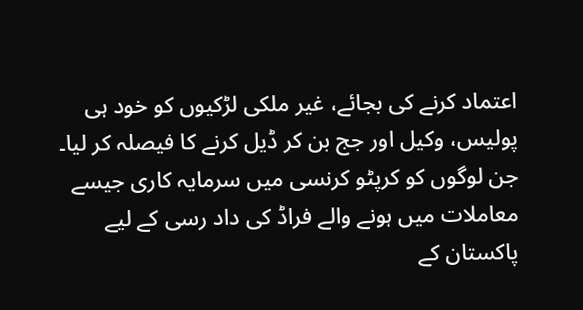اعتماد کرنے کی بجائے، غیر ملکی لڑکیوں کو خود ہی پولیس، وکیل اور جج بن کر ڈیل کرنے کا فیصلہ کر لیا۔ جن لوگوں کو کرپٹو کرنسی میں سرمایہ کاری جیسے معاملات میں ہونے والے فراڈ کی داد رسی کے لیے پاکستان کے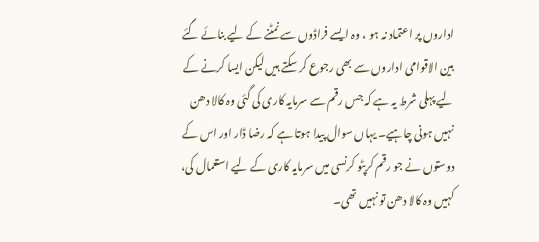اداروں پر اعتماد نہ ہو ، وہ ایسے فراڈوں سے نمٹنے کے لیے بنائے گئے بین الاقوامی اداروں سے بھی رجوع کر سکتے ہیں لیکن ایسا کرنے کے لیے پہلی شرط یہ ہے کہ جس رقم سے سرمایہ کاری کی گئی وہ کالا دھن نہیں ہونی چاہیے۔ یہاں سوال پیدا ہوتا ہے کہ رضا ڈار اور اس کے دوستوں نے جو رقم کرپٹو کرنسی میں سرمایہ کاری کے لیے استعمال کی، کہیں وہ کالا دھن تو نہیں تھی۔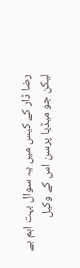رضا ڈار کے کیس میں یہ سوال بہت اہم ہے لیکن جو میڈیا پرسن اس کے وکیل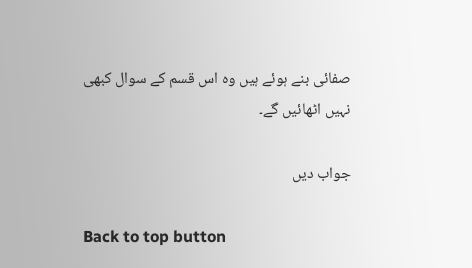صفائی بنے ہوئے ہیں وہ اس قسم کے سوال کبھی نہیں اٹھائیں گے۔

جواب دیں

Back to top button